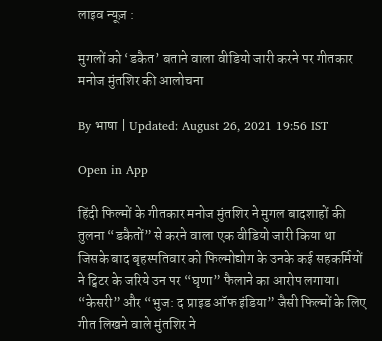लाइव न्यूज़ :

मुगलों को ‘डकैत’ बताने वाला वीडियो जारी करने पर गीतकार मनोज मुंतशिर की आलोचना

By भाषा | Updated: August 26, 2021 19:56 IST

Open in App

हिंदी फिल्मों के गीतकार मनोज मुंतशिर ने मुगल बादशाहों की तुलना “डकैतों” से करने वाला एक वीडियो जारी किया था जिसके बाद बृहस्पतिवार को फिल्मोद्योग के उनके कई सहकर्मियों ने ट्विटर के जरिये उन पर “घृणा” फैलाने का आरोप लगाया। “केसरी” और “भुज: द प्राइड ऑफ इंडिया” जैसी फिल्मों के लिए गीत लिखने वाले मुंतशिर ने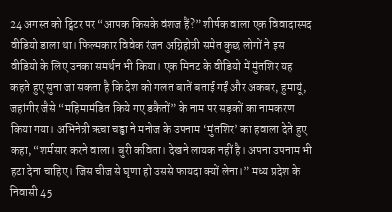24 अगस्त को ट्विटर पर “आपक किसके वंशज हैं?” शीर्षक वाला एक विवादास्पद वीडियो डाला था। फिल्मकार विवेक रंजन अग्निहोत्री समेत कुछ लोगों ने इस वीडियो के लिए उनका समर्थन भी किया। एक मिनट के वीडियो में मुंतशिर यह कहते हुए सुना जा सकता है कि देश को गलत बातें बताई गईं और अकबर, हुमायूं, जहांगीर जैसे “महिमामंडित किये गए डकैतों” के नाम पर सड़कों का नामकरण किया गया। अभिनेत्री ऋचा चड्ढा ने मनोज के उपनाम ‘मुंतशिर’ का हवाला देते हुए कहा, “शर्मसार करने वाला। बुरी कविता। देखने लायक नहीं है। अपना उपनाम भी हटा देना चाहिए। जिस चीज से घृणा हो उससे फायदा क्यों लेना।” मध्य प्रदेश के निवासी 45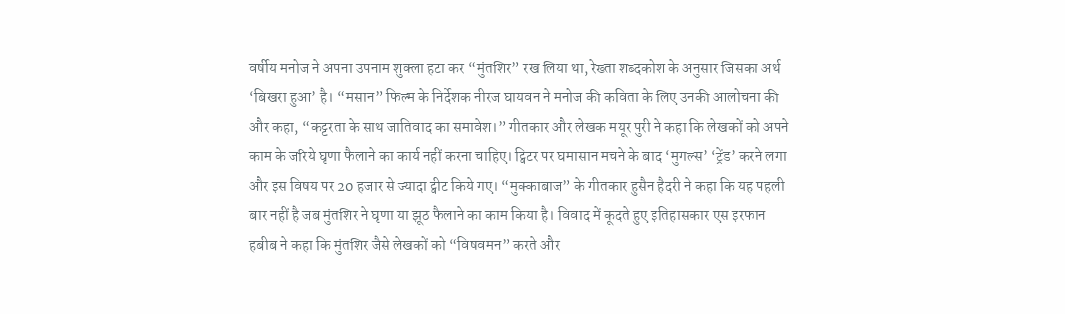वर्षीय मनोज ने अपना उपनाम शुक्ला हटा कर “मुंतशिर” रख लिया था, रेख्ता शब्दकोश के अनुसार जिसका अर्थ ‘बिखरा हुआ’ है। “मसान” फिल्म के निर्देशक नीरज घायवन ने मनोज की कविता के लिए उनकी आलोचना की और कहा, “कट्टरता के साथ जातिवाद का समावेश।” गीतकार और लेखक मयूर पुरी ने कहा कि लेखकों को अपने काम के जरिये घृणा फैलाने का कार्य नहीं करना चाहिए। ट्विटर पर घमासान मचने के बाद ‘मुगल्स’ ‘ट्रेंड’ करने लगा और इस विषय पर 20 हजार से ज्यादा ट्वीट किये गए। “मुक्काबाज” के गीतकार हुसैन हैदरी ने कहा कि यह पहली बार नहीं है जब मुंतशिर ने घृणा या झूठ फैलाने का काम किया है। विवाद में कूदते हुए इतिहासकार एस इरफान हबीब ने कहा कि मुंतशिर जैसे लेखकों को “विषवमन” करते और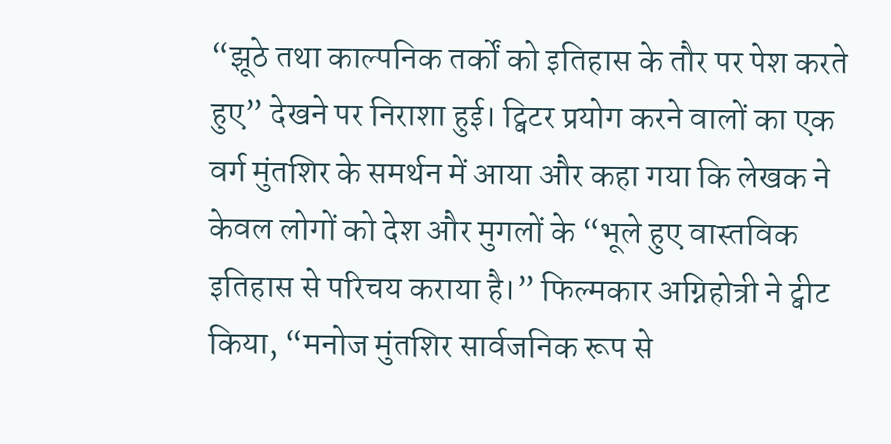“झूठे तथा काल्पनिक तर्कों को इतिहास के तौर पर पेश करते हुए” देखने पर निराशा हुई। ट्विटर प्रयोग करने वालों का एक वर्ग मुंतशिर के समर्थन में आया और कहा गया कि लेखक ने केवल लोगों को देश और मुगलों के “भूले हुए वास्तविक इतिहास से परिचय कराया है।” फिल्मकार अग्निहोत्री ने ट्वीट किया, “मनोज मुंतशिर सार्वजनिक रूप से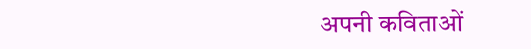अपनी कविताओं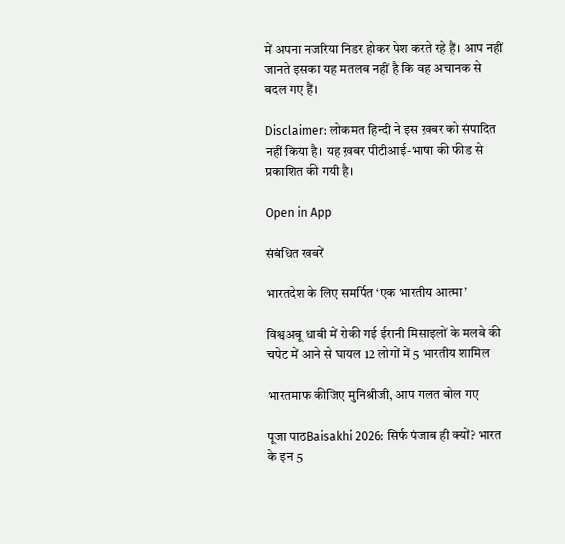में अपना नजरिया निडर होकर पेश करते रहे हैं। आप नहीं जानते इसका यह मतलब नहीं है कि वह अचानक से बदल गए हैं।

Disclaimer: लोकमत हिन्दी ने इस ख़बर को संपादित नहीं किया है। यह ख़बर पीटीआई-भाषा की फीड से प्रकाशित की गयी है।

Open in App

संबंधित खबरें

भारतदेश के लिए समर्पित ‘एक भारतीय आत्मा’

विश्वअबू धाबी में रोकी गई ईरानी मिसाइलों के मलबे की चपेट में आने से घायल 12 लोगों में 5 भारतीय शामिल

भारतमाफ कीजिए मुनिश्रीजी, आप गलत बोल गए

पूजा पाठBaisakhi 2026: सिर्फ पंजाब ही क्यों? भारत के इन 5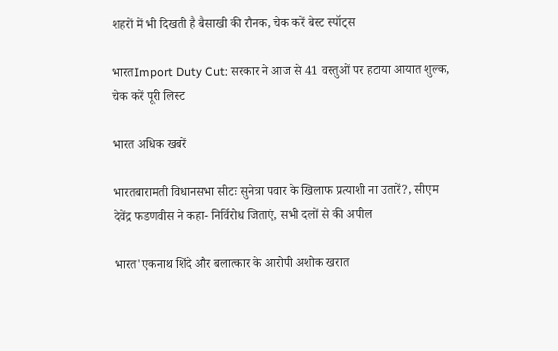शहरों में भी दिखती है बैसाखी की रौनक, चेक करें बेस्ट स्पॉट्स

भारतImport Duty Cut: सरकार ने आज से 41 वस्तुओं पर हटाया आयात शुल्क, चेक करें पूरी लिस्ट

भारत अधिक खबरें

भारतबारामती विधानसभा सीटः सुनेत्रा पवार के खिलाफ प्रत्याशी ना उतारें?, सीएम देवेंद्र फडणवीस ने कहा- निर्विरोध जिताएं, सभी दलों से की अपील

भारत'एकनाथ शिंदे और बलात्कार के आरोपी अशोक खरात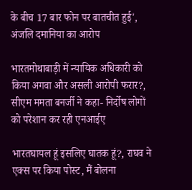के बीच 17 बार फोन पर बातचीत हुई', अंजलि दमानिया का आरोप

भारतमोथाबाड़ी में न्यायिक अधिकारी को किया अगवा और असली आरोपी फरार?, सीएम ममता बनर्जी ने कहा- निर्दोष लोगों को परेशान कर रही एनआईए

भारतघायल हूं इसलिए घातक हूं?, राघव ने एक्स पर किया पोस्ट, मैं बोलना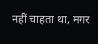नहीं चाहता था, मगर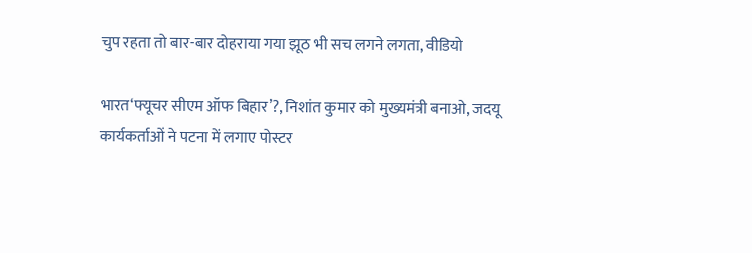चुप रहता तो बार-बार दोहराया गया झूठ भी सच लगने लगता, वीडियो

भारत‘फ्यूचर सीएम ऑफ बिहार’?, निशांत कुमार को मुख्यमंत्री बनाओ, जदयू कार्यकर्ताओं ने पटना में लगाए पोस्टर